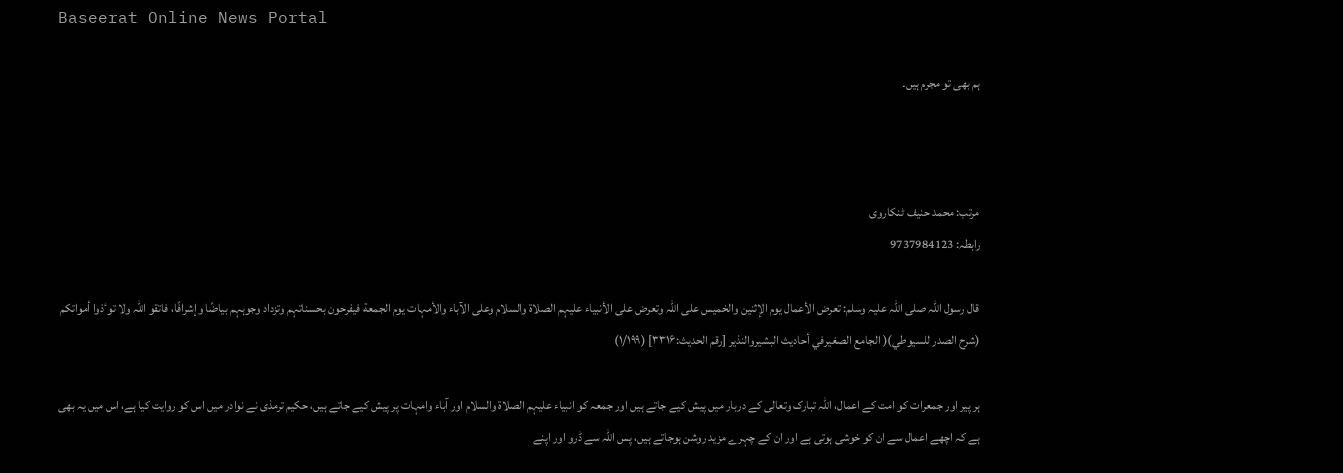Baseerat Online News Portal

ہم بھی تو مجرم ہیں۔



مرتب: محمد حنیف ٹنکاروی
رابطہ: 9737984123

قال رسول اللہ صلی اللہ علیہ وسلم: تعرض الأعمال یوم الإثنین والخمیس علی اللہ وتعرض علی الأنبیاء علیہم الصلاة والسلام وعلی الآباء والأمہات یوم الجمعة فیفرحون بحسناتہم وتزداد وجوہہم بیاضًا وإشرافًا، فاتقو اللہ ولا توٴذوا أمواتکم (شرح الصدر للسیوطي)( الجامع الصغیرفي أحادیث البشیروالنذیر [رقم الحدیث:۳۳۱۶] (۱/۱۹۹)

ہر پیر اور جمعرات کو امت کے اعمال، اللہ تبارک وتعالی کے دربار میں پیش کیے جاتے ہیں اور جمعہ کو انبیاء علیہم الصلاة والسلام اور آباء وامہات پر پیش کیے جاتے ہیں، حکیم ترمذی نے نوادر میں اس کو روایت کیا ہے، اس میں یہ بھی ہے کہ اچھے اعمال سے ان کو خوشی ہوتی ہے اور ان کے چہرے مزید روشن ہوجاتے ہیں، پس اللہ سے ڈرو اور اپنے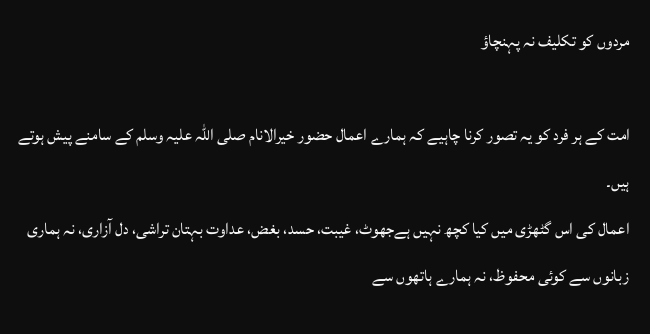مردوں کو تکلیف نہ پہنچاؤ

امت کے ہر فرد کو یہ تصور کرنا چاہیے کہ ہمارے اعمال حضور خیرالانام صلی اللہ علیہ وسلم کے سامنے پیش ہوتے ہیں۔
اعمال کی اس گٹھڑی میں کیا کچھ نہیں ہےجھوٹ، غیبت، حسد، بغض، عداوت بہتان تراشی، دل آزاری، نہ ہماری زبانوں سے کوئی محفوظ، نہ ہمارے ہاتھوں سے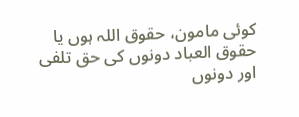کوئی مامون، حقوق اللہ ہوں یا حقوق العباد دونوں کی حق تلفی اور دونوں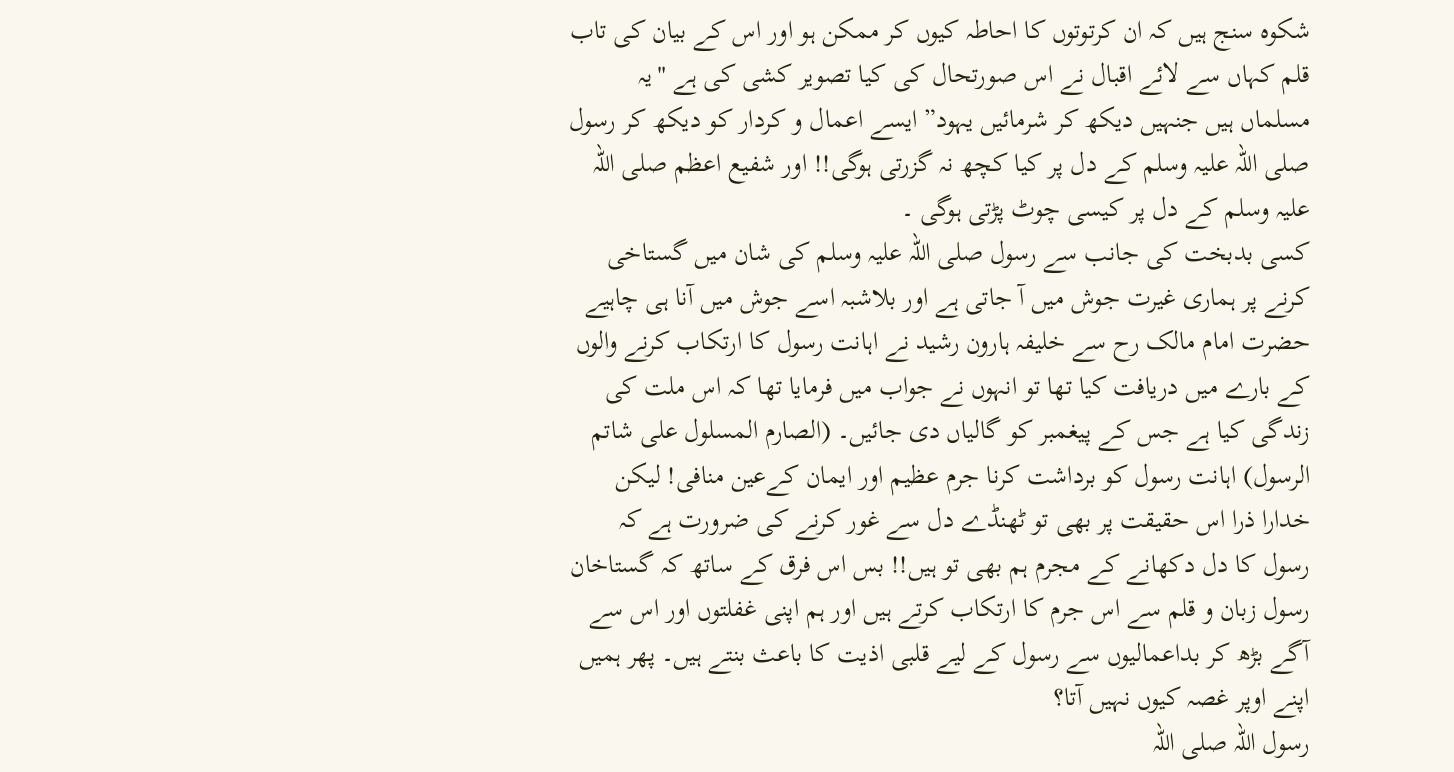شکوہ سنج ہیں کہ ان کرتوتوں کا احاطہ کیوں کر ممکن ہو اور اس کے بیان کی تاب قلم کہاں سے لائے اقبال نے اس صورتحال کی کیا تصویر کشی کی ہے "یہ مسلماں ہیں جنہیں دیکھ کر شرمائیں یہود” ایسے اعمال و کردار کو دیکھ کر رسول صلی اللہ علیہ وسلم کے دل پر کیا کچھ نہ گزرتی ہوگی!! اور شفیع اعظم صلی اللہ علیہ وسلم کے دل پر کیسی چوٹ پڑتی ہوگی ۔
کسی بدبخت کی جانب سے رسول صلی اللہ علیہ وسلم کی شان میں گستاخی کرنے پر ہماری غیرت جوش میں آ جاتی ہے اور بلاشبہ اسے جوش میں آنا ہی چاہیے حضرت امام مالک رح سے خلیفہ ہارون رشید نے اہانت رسول کا ارتکاب کرنے والوں کے بارے میں دریافت کیا تھا تو انہوں نے جواب میں فرمایا تھا کہ اس ملت کی زندگی کیا ہے جس کے پیغمبر کو گالیاں دی جائیں۔ (الصارم المسلول علی شاتم الرسول) اہانت رسول کو برداشت کرنا جرم عظیم اور ایمان کےعین منافی! لیکن خدارا ذرا اس حقیقت پر بھی تو ٹھنڈے دل سے غور کرنے کی ضرورت ہے کہ رسول کا دل دکھانے کے مجرم ہم بھی تو ہیں!! بس اس فرق کے ساتھ کہ گستاخان رسول زبان و قلم سے اس جرم کا ارتکاب کرتے ہیں اور ہم اپنی غفلتوں اور اس سے آگے بڑھ کر بداعمالیوں سے رسول کے لیے قلبی اذیت کا باعث بنتے ہیں۔ پھر ہمیں اپنے اوپر غصہ کیوں نہیں آتا؟
رسول اللہ صلی اللہ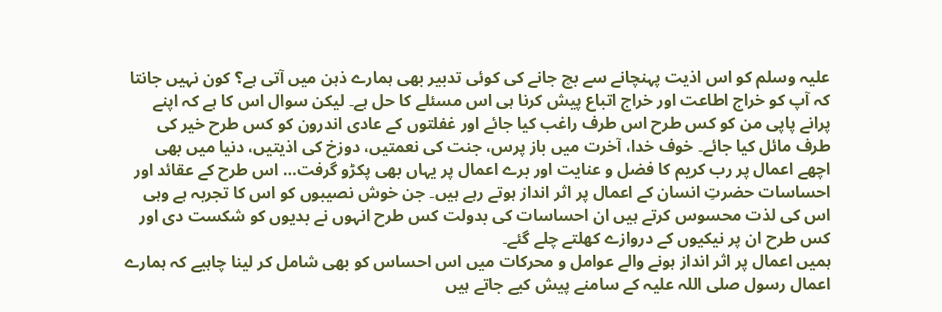علیہ وسلم کو اس اذیت پہنچانے سے بچ جانے کی کوئی تدبیر بھی ہمارے ذہن میں آتی ہے؟ کون نہیں جانتا کہ آپ کو خراج اطاعت اور خراج اتباع پیش کرنا ہی اس مسئلے کا حل ہے۔ لیکن سوال اس کا ہے کہ اپنے پرانے پاپی من کو کس طرح اس طرف راغب کیا جائے اور غفلتوں کے عادی اندرون کو کس طرح خیر کی طرف مائل کیا جائے۔ خوف خدا، آخرت میں باز پرس، جنت کی نعمتیں، دوزخ کی اذیتیں، دنیا میں بھی اچھے اعمال پر رب کریم کا فضل و عنایت اور برے اعمال پر یہاں بھی پکڑو گرفت… اس طرح کے عقائد اور احساسات حضرتِ انسان کے اعمال پر اثر انداز ہوتے رہے ہیں۔ جن خوش نصیبوں کو اس کا تجربہ ہے وہی اس کی لذت محسوس کرتے ہیں ان احساسات کی بدولت کس طرح انہوں نے بدیوں کو شکست دی اور کس طرح ان پر نیکیوں کے دروازے کھلتے چلے گئے۔
ہمیں اعمال پر اثر انداز ہونے والے عوامل و محرکات میں اس احساس کو بھی شامل کر لینا چاہیے کہ ہمارے اعمال رسول صلی اللہ علیہ کے سامنے پیش کیے جاتے ہیں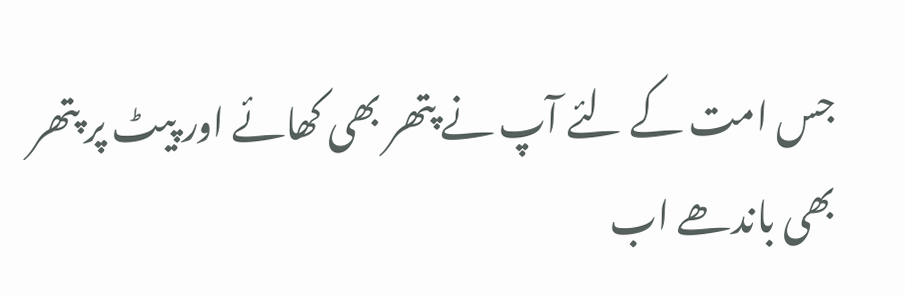جس امت کے لئے آپ نے پتھر بھی کھائے اور پیٹ پر پتھر بھی باندھے اب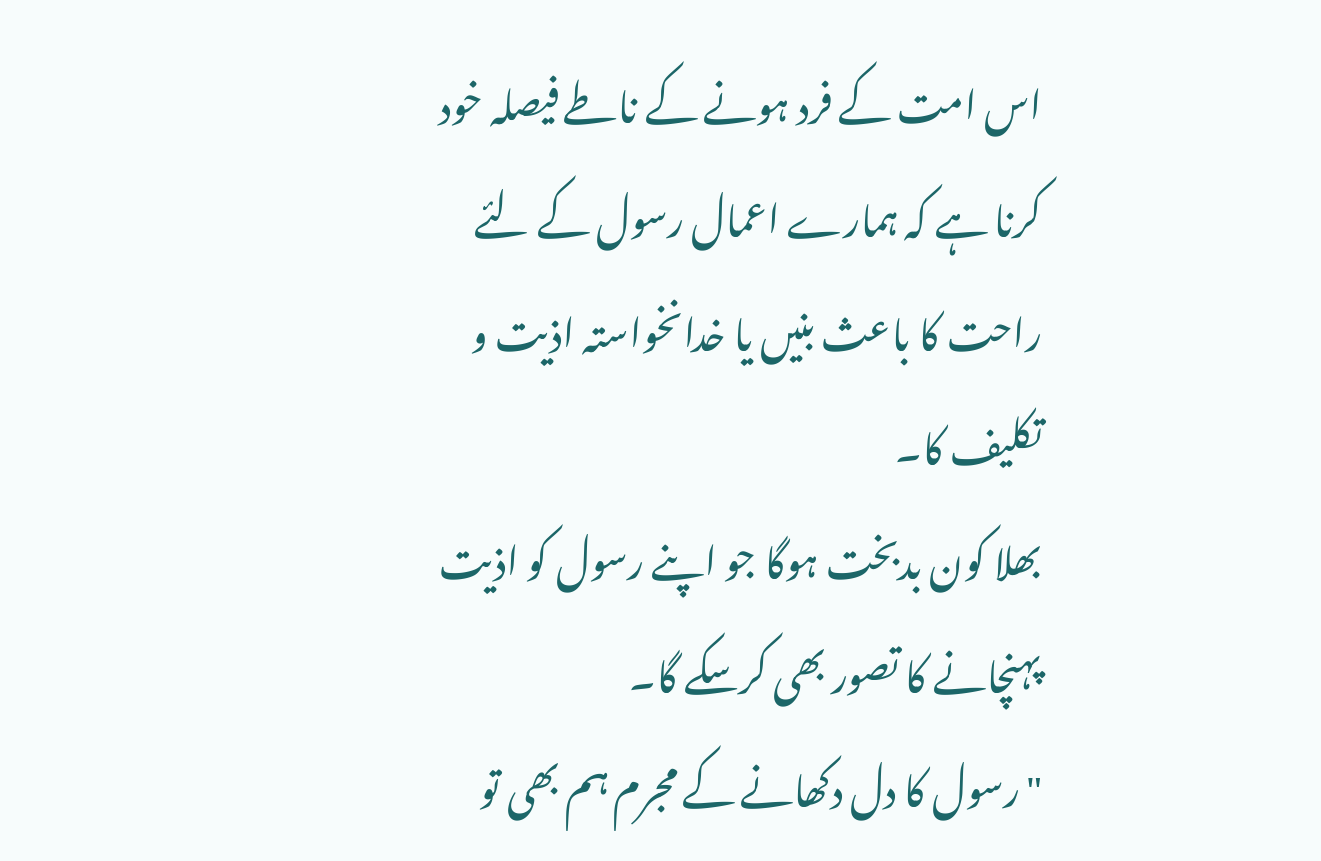اس امت کے فرد ہونے کے ناطے فیصلہ خود کرنا ہے کہ ہمارے اعمال رسول کے لئے راحت کا باعث بنیں یا خدانخواستہ اذیت و تکلیف کا۔
بھلا کون بدبخت ہوگا جو اپنے رسول کو اذیت پہنچانے کا تصور بھی کرسکے گا۔
"رسول کا دل دکھانے کے مجرم ہم بھی تو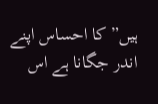ہیں” کا احساس اپنے اندر جگانا ہے اس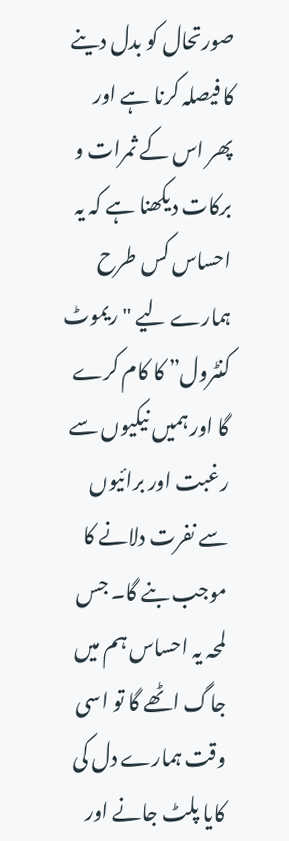صورتحال کو بدل دینے کا فیصلہ کرنا ہے اور پھر اس کے ثمرات و برکات دیکھنا ہے کہ یہ احساس کس طرح ہمارے لیے "ریموٹ کنٹرول” کا کام کرے گا اور ہمیں نیکیوں سے رغبت اور برائیوں سے نفرت دلانے کا موجب بنے گا۔ جس لمحہ یہ احساس ہم میں جاگ اٹھے گا تو اسی وقت ہمارے دل کی کایا پلٹ جانے اور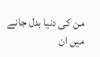من کی دنیا بدل جانے میں ان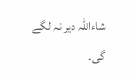شاءاللہ دیر نہ لگے گی۔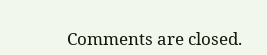Comments are closed.